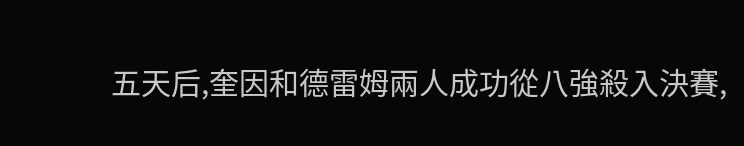五天后,奎因和德雷姆兩人成功從八強殺入決賽,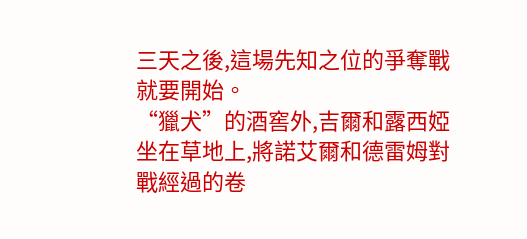三天之後,這場先知之位的爭奪戰就要開始。
“獵犬”的酒窖外,吉爾和露西婭坐在草地上,將諾艾爾和德雷姆對戰經過的卷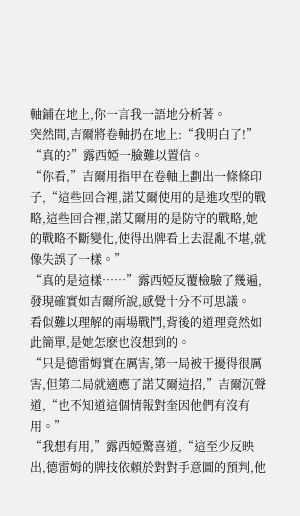軸鋪在地上,你一言我一語地分析著。
突然間,吉爾將卷軸扔在地上:“我明白了!”
“真的?”露西婭一臉難以置信。
“你看,”吉爾用指甲在卷軸上劃出一條條印子,“這些回合裡,諾艾爾使用的是進攻型的戰略,這些回合裡,諾艾爾用的是防守的戰略,她的戰略不斷變化,使得出牌看上去混亂不堪,就像失誤了一樣。”
“真的是這樣……”露西婭反覆檢驗了幾遍,發現確實如吉爾所說,感覺十分不可思議。
看似難以理解的兩場戰鬥,背後的道理竟然如此簡單,是她怎麽也沒想到的。
“只是德雷姆實在厲害,第一局被干擾得很厲害,但第二局就適應了諾艾爾這招,”吉爾沉聲道,“也不知道這個情報對奎因他們有沒有用。”
“我想有用,”露西婭驚喜道,“這至少反映出,德雷姆的牌技依賴於對對手意圖的預判,他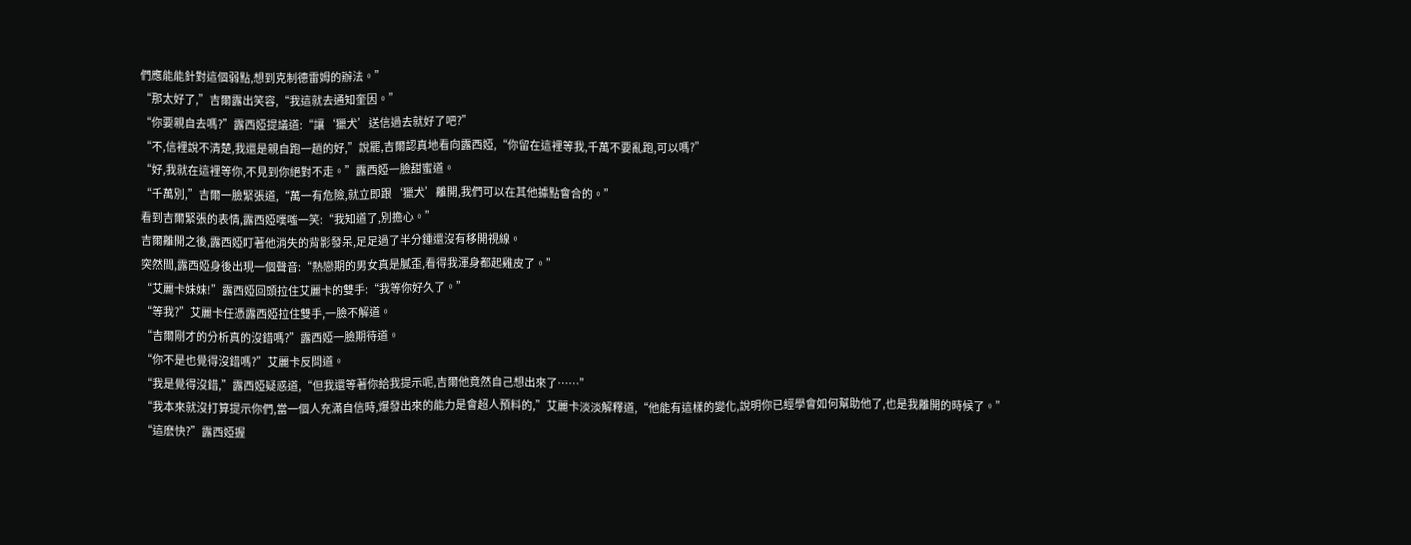們應能能針對這個弱點,想到克制德雷姆的辦法。”
“那太好了,”吉爾露出笑容,“我這就去通知奎因。”
“你要親自去嗎?”露西婭提議道:“讓‘獵犬’送信過去就好了吧?”
“不,信裡說不清楚,我還是親自跑一趟的好,”說罷,吉爾認真地看向露西婭,“你留在這裡等我,千萬不要亂跑,可以嗎?”
“好,我就在這裡等你,不見到你絕對不走。”露西婭一臉甜蜜道。
“千萬別,”吉爾一臉緊張道,“萬一有危險,就立即跟‘獵犬’離開,我們可以在其他據點會合的。”
看到吉爾緊張的表情,露西婭噗嗤一笑:“我知道了,別擔心。”
吉爾離開之後,露西婭盯著他消失的背影發呆,足足過了半分鍾還沒有移開視線。
突然間,露西婭身後出現一個聲音:“熱戀期的男女真是膩歪,看得我渾身都起雞皮了。”
“艾麗卡妹妹!”露西婭回頭拉住艾麗卡的雙手:“我等你好久了。”
“等我?”艾麗卡任憑露西婭拉住雙手,一臉不解道。
“吉爾剛才的分析真的沒錯嗎?”露西婭一臉期待道。
“你不是也覺得沒錯嗎?”艾麗卡反問道。
“我是覺得沒錯,”露西婭疑惑道,“但我還等著你給我提示呢,吉爾他竟然自己想出來了……”
“我本來就沒打算提示你們,當一個人充滿自信時,爆發出來的能力是會超人預料的,”艾麗卡淡淡解釋道,“他能有這樣的變化,說明你已經學會如何幫助他了,也是我離開的時候了。”
“這麽快?”露西婭握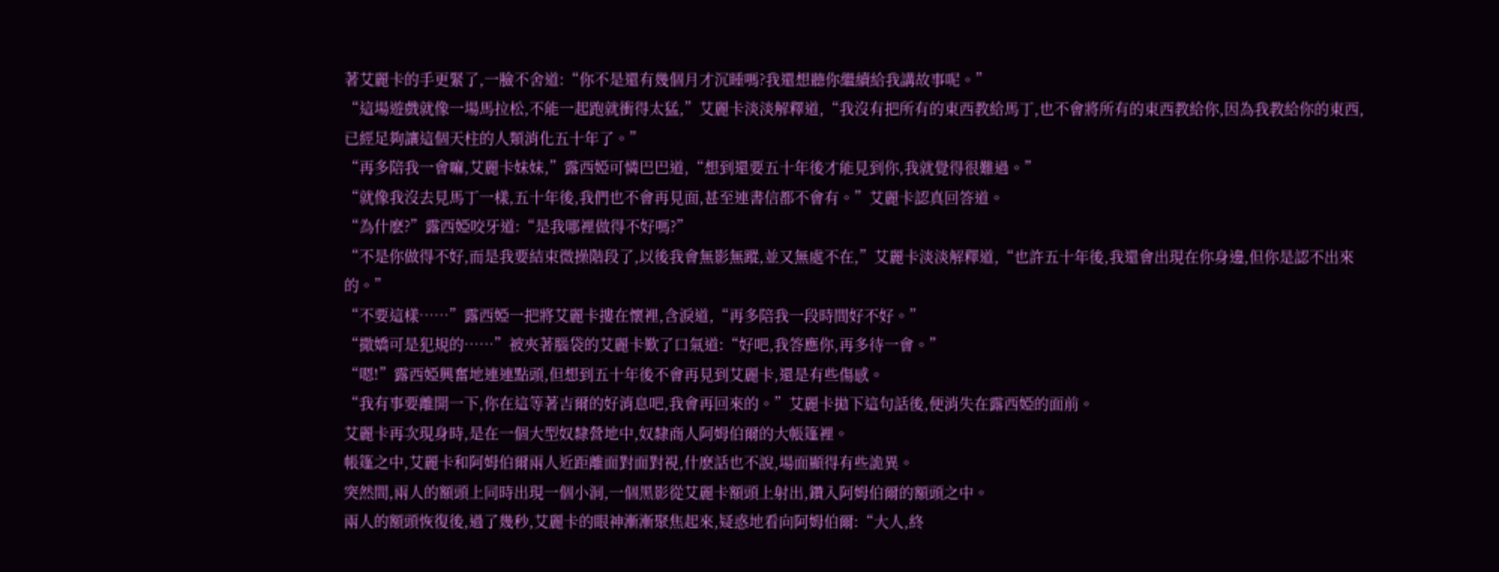著艾麗卡的手更緊了,一臉不舍道:“你不是還有幾個月才沉睡嗎?我還想聽你繼續給我講故事呢。”
“這場遊戲就像一場馬拉松,不能一起跑就衝得太猛,”艾麗卡淡淡解釋道,“我沒有把所有的東西教給馬丁,也不會將所有的東西教給你,因為我教給你的東西,已經足夠讓這個天柱的人類消化五十年了。”
“再多陪我一會嘛,艾麗卡妹妹,”露西婭可憐巴巴道,“想到還要五十年後才能見到你,我就覺得很難過。”
“就像我沒去見馬丁一樣,五十年後,我們也不會再見面,甚至連書信都不會有。”艾麗卡認真回答道。
“為什麽?”露西婭咬牙道:“是我哪裡做得不好嗎?”
“不是你做得不好,而是我要結束微操階段了,以後我會無影無蹤,並又無處不在,”艾麗卡淡淡解釋道,“也許五十年後,我還會出現在你身邊,但你是認不出來的。”
“不要這樣……”露西婭一把將艾麗卡摟在懷裡,含淚道,“再多陪我一段時間好不好。”
“撒嬌可是犯規的……”被夾著腦袋的艾麗卡歎了口氣道:“好吧,我答應你,再多待一會。”
“嗯!”露西婭興奮地連連點頭,但想到五十年後不會再見到艾麗卡,還是有些傷感。
“我有事要離開一下,你在這等著吉爾的好消息吧,我會再回來的。”艾麗卡拋下這句話後,便消失在露西婭的面前。
艾麗卡再次現身時,是在一個大型奴隸營地中,奴隸商人阿姆伯爾的大帳篷裡。
帳篷之中,艾麗卡和阿姆伯爾兩人近距離面對面對視,什麽話也不說,場面顯得有些詭異。
突然間,兩人的額頭上同時出現一個小洞,一個黑影從艾麗卡額頭上射出,鑽入阿姆伯爾的額頭之中。
兩人的額頭恢復後,過了幾秒,艾麗卡的眼神漸漸聚焦起來,疑惑地看向阿姆伯爾:“大人,終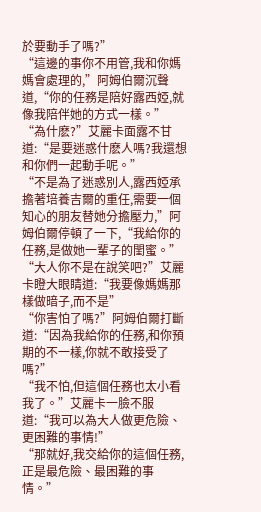於要動手了嗎?”
“這邊的事你不用管,我和你媽媽會處理的,”阿姆伯爾沉聲道,“你的任務是陪好露西婭,就像我陪伴她的方式一樣。”
“為什麽?”艾麗卡面露不甘道:“是要迷惑什麽人嗎?我還想和你們一起動手呢。”
“不是為了迷惑別人,露西婭承擔著培養吉爾的重任,需要一個知心的朋友替她分擔壓力,”阿姆伯爾停頓了一下,“我給你的任務,是做她一輩子的閨蜜。”
“大人你不是在說笑吧?”艾麗卡瞪大眼睛道:“我要像媽媽那樣做暗子,而不是”
“你害怕了嗎?”阿姆伯爾打斷道:“因為我給你的任務,和你預期的不一樣,你就不敢接受了嗎?”
“我不怕,但這個任務也太小看我了。”艾麗卡一臉不服道:“我可以為大人做更危險、更困難的事情!”
“那就好,我交給你的這個任務,正是最危險、最困難的事情。”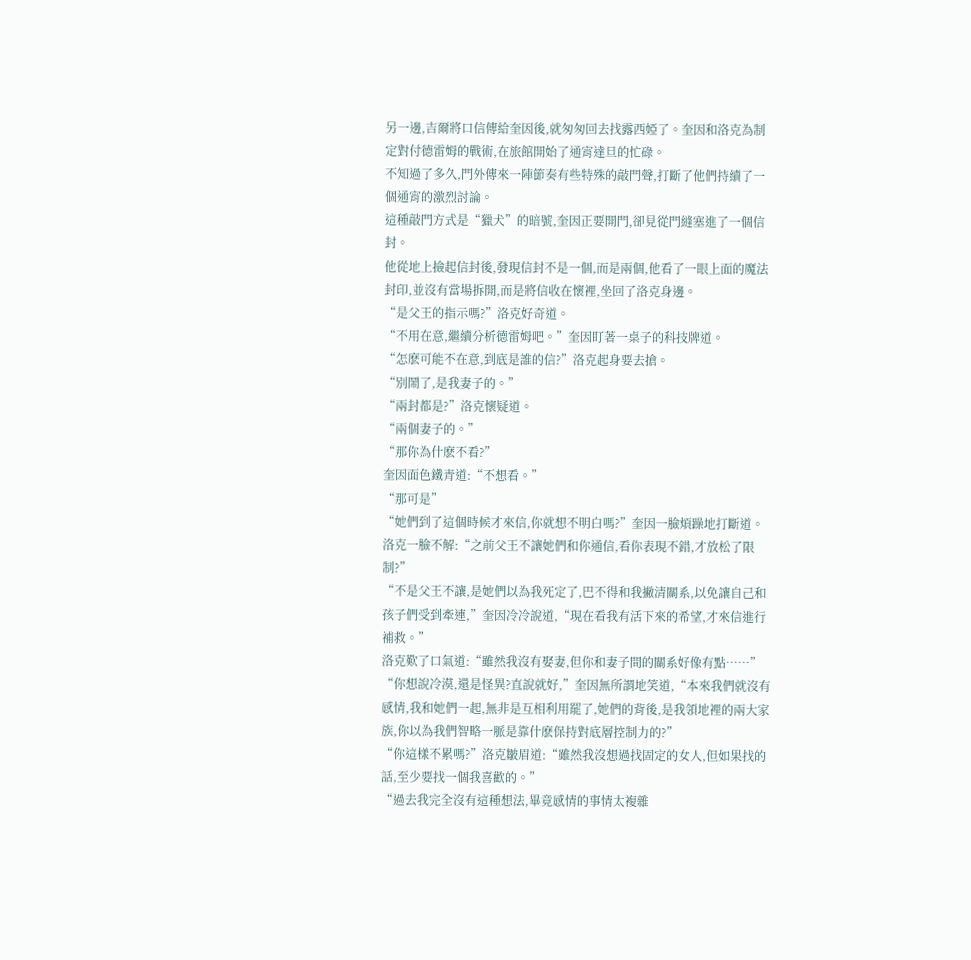另一邊,吉爾將口信傳給奎因後,就匆匆回去找露西婭了。奎因和洛克為制定對付德雷姆的戰術,在旅館開始了通宵達旦的忙碌。
不知過了多久,門外傳來一陣節奏有些特殊的敲門聲,打斷了他們持續了一個通宵的激烈討論。
這種敲門方式是“獵犬”的暗號,奎因正要開門,卻見從門縫塞進了一個信封。
他從地上撿起信封後,發現信封不是一個,而是兩個,他看了一眼上面的魔法封印,並沒有當場拆開,而是將信收在懷裡,坐回了洛克身邊。
“是父王的指示嗎?”洛克好奇道。
“不用在意,繼續分析德雷姆吧。”奎因盯著一桌子的科技牌道。
“怎麽可能不在意,到底是誰的信?”洛克起身要去搶。
“別鬧了,是我妻子的。”
“兩封都是?”洛克懷疑道。
“兩個妻子的。”
“那你為什麽不看?”
奎因面色鐵青道:“不想看。”
“那可是”
“她們到了這個時候才來信,你就想不明白嗎?”奎因一臉煩躁地打斷道。
洛克一臉不解:“之前父王不讓她們和你通信,看你表現不錯,才放松了限制?”
“不是父王不讓,是她們以為我死定了,巴不得和我撇清關系,以免讓自己和孩子們受到牽連,”奎因冷冷說道,“現在看我有活下來的希望,才來信進行補救。”
洛克歎了口氣道:“雖然我沒有娶妻,但你和妻子間的關系好像有點……”
“你想說冷漠,還是怪異?直說就好,”奎因無所謂地笑道,“本來我們就沒有感情,我和她們一起,無非是互相利用罷了,她們的背後,是我領地裡的兩大家族,你以為我們智略一脈是靠什麽保持對底層控制力的?”
“你這樣不累嗎?”洛克皺眉道:“雖然我沒想過找固定的女人,但如果找的話,至少要找一個我喜歡的。”
“過去我完全沒有這種想法,畢竟感情的事情太複雜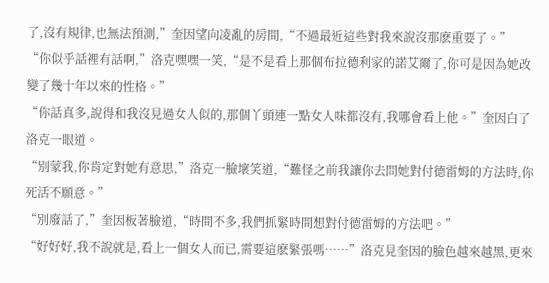了,沒有規律,也無法預測,”奎因望向凌亂的房間,“不過最近這些對我來說沒那麽重要了。”
“你似乎話裡有話啊,”洛克嘿嘿一笑,“是不是看上那個布拉德利家的諾艾爾了,你可是因為她改變了幾十年以來的性格。”
“你話真多,說得和我沒見過女人似的,那個丫頭連一點女人味都沒有,我哪會看上他。”奎因白了洛克一眼道。
“別蒙我,你肯定對她有意思,”洛克一臉壞笑道,“難怪之前我讓你去問她對付德雷姆的方法時,你死活不願意。”
“別廢話了,”奎因板著臉道,“時間不多,我們抓緊時間想對付德雷姆的方法吧。”
“好好好,我不說就是,看上一個女人而已,需要這麽緊張嗎……”洛克見奎因的臉色越來越黑,更來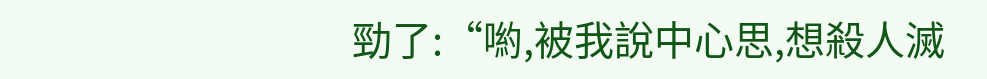勁了:“喲,被我說中心思,想殺人滅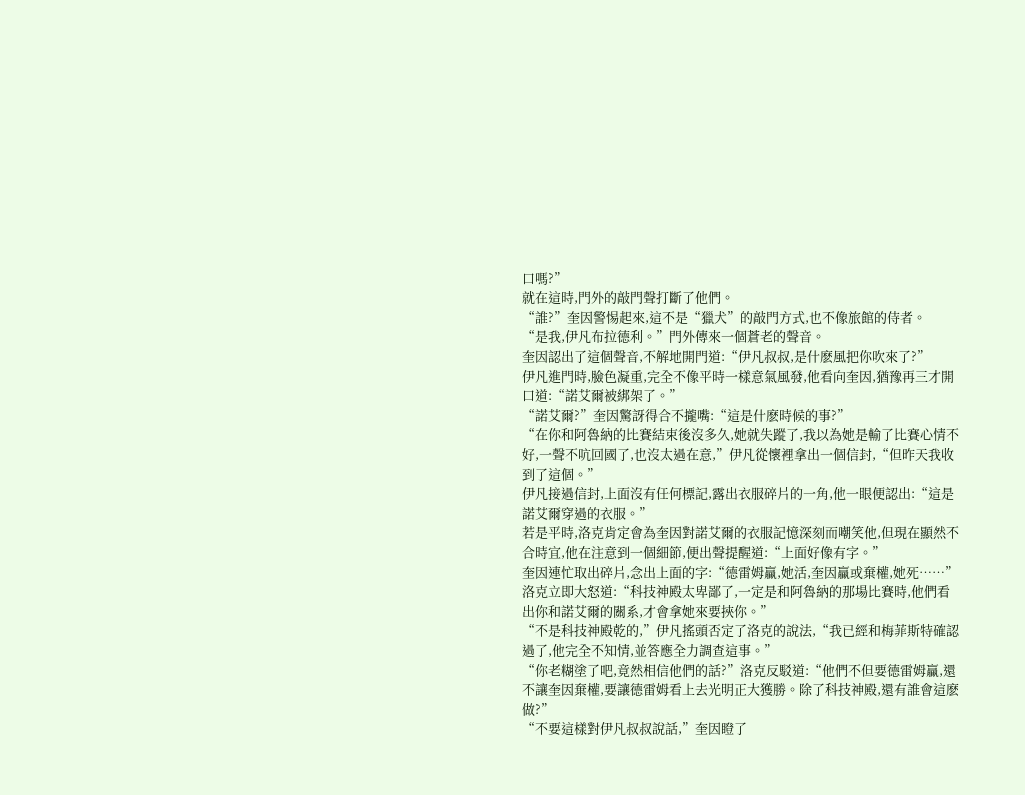口嗎?”
就在這時,門外的敲門聲打斷了他們。
“誰?”奎因警惕起來,這不是“獵犬”的敲門方式,也不像旅館的侍者。
“是我,伊凡布拉德利。”門外傳來一個蒼老的聲音。
奎因認出了這個聲音,不解地開門道:“伊凡叔叔,是什麽風把你吹來了?”
伊凡進門時,臉色凝重,完全不像平時一樣意氣風發,他看向奎因,猶豫再三才開口道:“諾艾爾被綁架了。”
“諾艾爾?”奎因驚訝得合不攏嘴:“這是什麽時候的事?”
“在你和阿魯納的比賽結束後沒多久,她就失蹤了,我以為她是輸了比賽心情不好,一聲不吭回國了,也沒太過在意,”伊凡從懷裡拿出一個信封,“但昨天我收到了這個。”
伊凡接過信封,上面沒有任何標記,露出衣服碎片的一角,他一眼便認出:“這是諾艾爾穿過的衣服。”
若是平時,洛克肯定會為奎因對諾艾爾的衣服記憶深刻而嘲笑他,但現在顯然不合時宜,他在注意到一個細節,便出聲提醒道:“上面好像有字。”
奎因連忙取出碎片,念出上面的字:“德雷姆贏,她活,奎因贏或棄權,她死……”
洛克立即大怒道:“科技神殿太卑鄙了,一定是和阿魯納的那場比賽時,他們看出你和諾艾爾的關系,才會拿她來要挾你。”
“不是科技神殿乾的,”伊凡搖頭否定了洛克的說法,“我已經和梅菲斯特確認過了,他完全不知情,並答應全力調查這事。”
“你老糊塗了吧,竟然相信他們的話?”洛克反駁道:“他們不但要德雷姆贏,還不讓奎因棄權,要讓德雷姆看上去光明正大獲勝。除了科技神殿,還有誰會這麽做?”
“不要這樣對伊凡叔叔說話,”奎因瞪了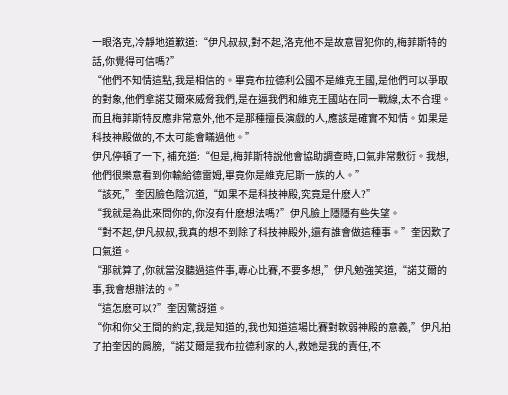一眼洛克,冷靜地道歉道:“伊凡叔叔,對不起,洛克他不是故意冒犯你的,梅菲斯特的話,你覺得可信嗎?”
“他們不知情這點,我是相信的。畢竟布拉德利公國不是維克王國,是他們可以爭取的對象,他們拿諾艾爾來威脅我們,是在逼我們和維克王國站在同一戰線,太不合理。
而且梅菲斯特反應非常意外,他不是那種擅長演戲的人,應該是確實不知情。如果是科技神殿做的,不太可能會瞞過他。”
伊凡停頓了一下, 補充道:“但是,梅菲斯特說他會協助調查時,口氣非常敷衍。我想,他們很樂意看到你輸給德雷姆,畢竟你是維克尼斯一族的人。”
“該死,”奎因臉色陰沉道,“如果不是科技神殿,究竟是什麽人?”
“我就是為此來問你的,你沒有什麽想法嗎?”伊凡臉上隱隱有些失望。
“對不起,伊凡叔叔,我真的想不到除了科技神殿外,還有誰會做這種事。”奎因歎了口氣道。
“那就算了,你就當沒聽過這件事,專心比賽,不要多想,”伊凡勉強笑道,“諾艾爾的事,我會想辦法的。”
“這怎麽可以?”奎因驚訝道。
“你和你父王間的約定,我是知道的,我也知道這場比賽對軟弱神殿的意義,”伊凡拍了拍奎因的肩膀,“諾艾爾是我布拉德利家的人,救她是我的責任,不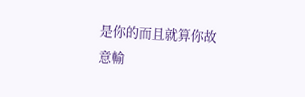是你的而且就算你故意輸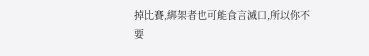掉比賽,綁架者也可能食言滅口,所以你不要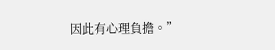因此有心理負擔。”